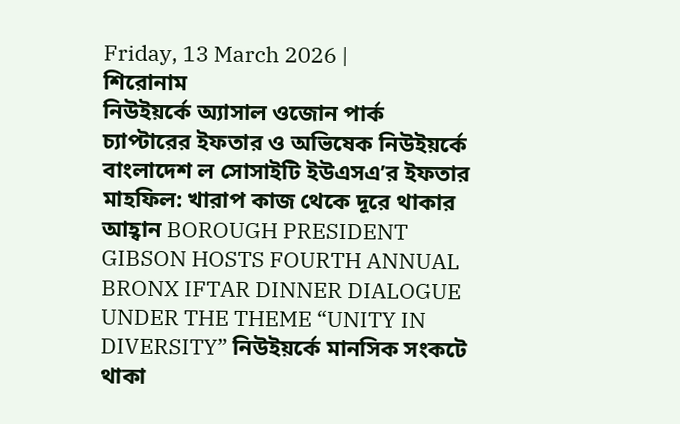Friday, 13 March 2026 |
শিরোনাম
নিউইয়র্কে অ্যাসাল ওজোন পার্ক চ্যাপ্টারের ইফতার ও অভিষেক নিউইয়র্কে বাংলাদেশ ল সোসাইটি ইউএসএ’র ইফতার মাহফিল: খারাপ কাজ থেকে দূরে থাকার আহ্বান BOROUGH PRESIDENT GIBSON HOSTS FOURTH ANNUAL BRONX IFTAR DINNER DIALOGUE UNDER THE THEME “UNITY IN DIVERSITY” নিউইয়র্কে মানসিক সংকটে থাকা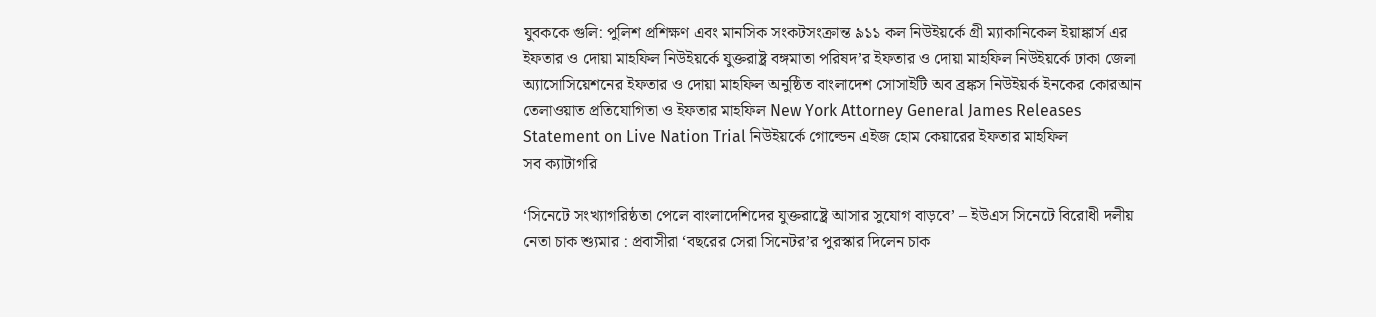যুবককে গুলি: পুলিশ প্রশিক্ষণ এবং মানসিক সংকটসংক্রান্ত ৯১১ কল নিউইয়র্কে গ্রী ম্যাকানিকেল ইয়াঙ্কার্স এর ইফতার ও দোয়া মাহফিল নিউইয়র্কে যুক্তরাষ্ট্র বঙ্গমাতা পরিষদ’র ইফতার ও দোয়া মাহফিল নিউইয়র্কে ঢাকা জেলা অ্যাসোসিয়েশনের ইফতার ও দোয়া মাহফিল অনুষ্ঠিত বাংলাদেশ সোসাইটি অব ব্রঙ্কস নিউইয়র্ক ইনকের কোরআন তেলাওয়াত প্রতিযোগিতা ও ইফতার মাহফিল New York Attorney General James Releases Statement on Live Nation Trial নিউইয়র্কে গোল্ডেন এইজ হোম কেয়ারের ইফতার মাহফিল
সব ক্যাটাগরি

‘সিনেটে সংখ্যাগরিষ্ঠতা পেলে বাংলাদেশিদের যুক্তরাষ্ট্রে আসার সুযোগ বাড়বে’ – ইউএস সিনেটে বিরোধী দলীয় নেতা চাক শ্যুমার : প্রবাসীরা ‘বছরের সেরা সিনেটর’র পুরস্কার দিলেন চাক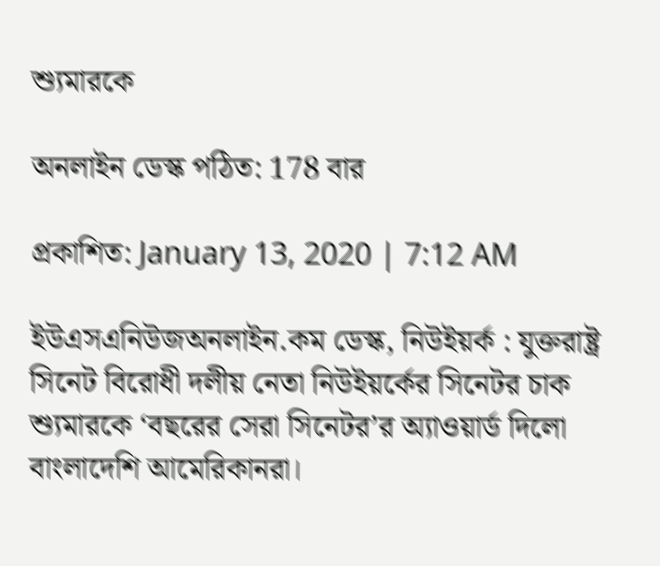শ্যুমারকে

অনলাইন ডেস্ক পঠিত: 178 বার

প্রকাশিত: January 13, 2020 | 7:12 AM

ইউএসএনিউজঅনলাইন.কম ডেস্ক, নিউইয়র্ক : যুক্তরাষ্ট্র সিনেট বিরোধী দলীয় নেতা নিউইয়র্কের সিনেটর চাক শ্যুমারকে ‘বছরের সেরা সিনেটর’র অ্যাওয়ার্ড দিলো বাংলাদেশি আমেরিকানরা।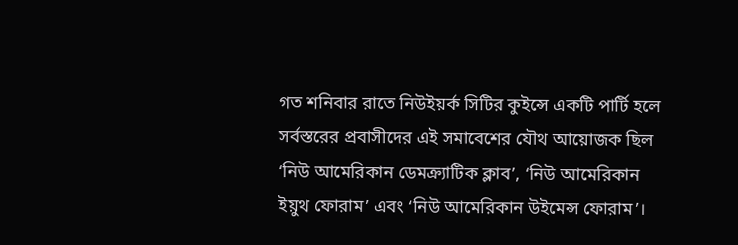গত শনিবার রাতে নিউইয়র্ক সিটির কুইন্সে একটি পার্টি হলে সর্বস্তরের প্রবাসীদের এই সমাবেশের যৌথ আয়োজক ছিল ‘নিউ আমেরিকান ডেমক্র্যাটিক ক্লাব’, ‘নিউ আমেরিকান ইয়ুথ ফোরাম’ এবং ‘নিউ আমেরিকান উইমেন্স ফোরাম’।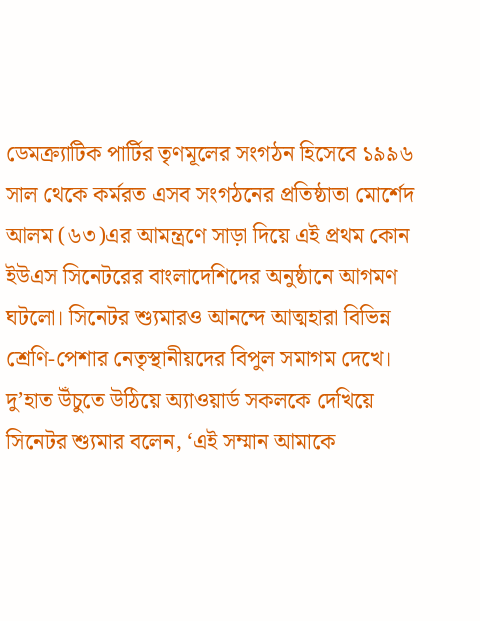ডেমক্র্যাটিক পার্টির তৃণমূলের সংগঠন হিসেবে ১৯৯৬ সাল থেকে কর্মরত এসব সংগঠনের প্রতিষ্ঠাতা মোর্শেদ আলম (৬৩)এর আমন্ত্রণে সাড়া দিয়ে এই প্রথম কোন ইউএস সিনেটরের বাংলাদেশিদের অনুষ্ঠানে আগমণ ঘটলো। সিনেটর শ্যুমারও আনন্দে আত্মহারা বিভিন্ন শ্রেণি-পেশার নেতৃস্থানীয়দের বিপুল সমাগম দেখে। দু’হাত উঁচুতে উঠিয়ে অ্যাওয়ার্ড সকলকে দেখিয়ে সিনেটর শ্যুমার বলেন, ‘এই সম্মান আমাকে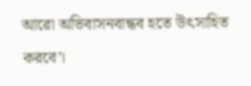আরো অভিবাসনবান্ধব হতে উৎসাহিত করবে’।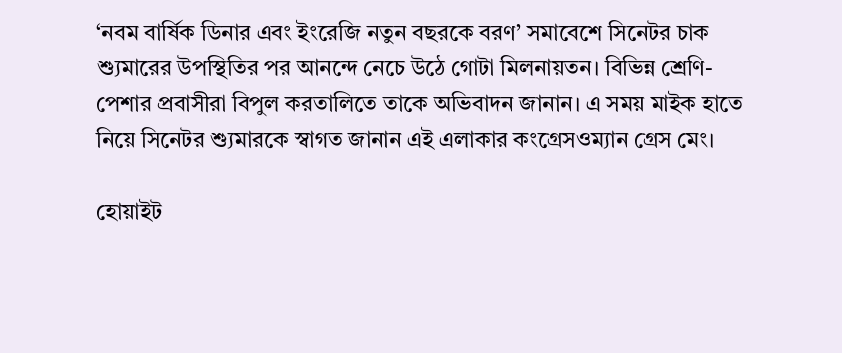‘নবম বার্ষিক ডিনার এবং ইংরেজি নতুন বছরকে বরণ’ সমাবেশে সিনেটর চাক শ্যুমারের উপস্থিতির পর আনন্দে নেচে উঠে গোটা মিলনায়তন। বিভিন্ন শ্রেণি-পেশার প্রবাসীরা বিপুল করতালিতে তাকে অভিবাদন জানান। এ সময় মাইক হাতে নিয়ে সিনেটর শ্যুমারকে স্বাগত জানান এই এলাকার কংগ্রেসওম্যান গ্রেস মেং।

হোয়াইট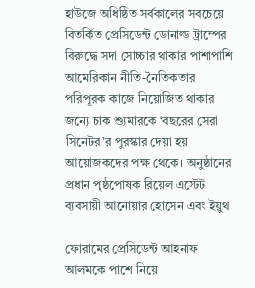হাউজে অধিষ্ঠিত সর্বকালের সবচেয়ে বিতর্কিত প্রেসিডেন্ট ডোনাল্ড ট্রাম্পের বিরুদ্ধে সদা সোচ্চার থাকার পাশাপাশি আমেরিকান নীতি-নৈতিকতার পরিপূরক কাজে নিয়োজিত থাকার জন্যে চাক শ্যুমারকে ‘বছরের সেরা সিনেটর’র পুরস্কার দেয়া হয় আয়োজকদের পক্ষ থেকে। অনুষ্ঠানের প্রধান পৃষ্ঠপোষক রিয়েল এস্টেট ব্যবসায়ী আনোয়ার হোসেন এবং ইয়ুথ

ফোরামের প্রেসিডেন্ট আহনাফ আলমকে পাশে নিয়ে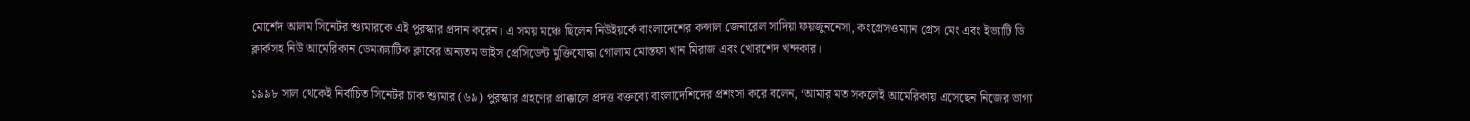মোর্শেদ আলম সিনেটর শ্যুমারকে এই পুরস্কার প্রদান করেন। এ সময় মঞ্চে ছিলেন নিউইয়র্কে বাংলাদেশের কন্সাল জেনারেল সাদিয়া ফয়জুননেসা, কংগ্রেসওম্যান গ্রেস মেং এবং ইভ্যাটি ডি ক্লার্কসহ নিউ আমেরিকান ডেমক্র্যাটিক ক্লাবের অন্যতম ভাইস প্রেসিডেন্ট মুক্তিযোদ্ধা গোলাম মোস্তফা খান মিরাজ এবং খোরশেদ খন্দকার।

১৯৯৮ সাল থেকেই নির্বাচিত সিনেটর চাক শ্যুমার (৬৯) পুরস্কার গ্রহণের প্রাক্কালে প্রদত্ত বক্তব্যে বাংলাদেশিদের প্রশংসা করে বলেন, ‘আমার মত সকলেই আমেরিকায় এসেছেন নিজের ভাগ্য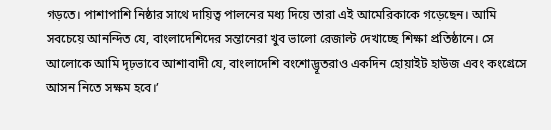গড়তে। পাশাপাশি নিষ্ঠার সাথে দায়িত্ব পালনের মধ্য দিয়ে তারা এই আমেরিকাকে গড়েছেন। আমি সবচেয়ে আনন্দিত যে, বাংলাদেশিদের সন্তানেরা খুব ভালো রেজাল্ট দেখাচ্ছে শিক্ষা প্রতিষ্ঠানে। সে আলোকে আমি দৃঢ়ভাবে আশাবাদী যে, বাংলাদেশি বংশোদ্ভূতরাও একদিন হোয়াইট হাউজ এবং কংগ্রেসে আসন নিতে সক্ষম হবে।’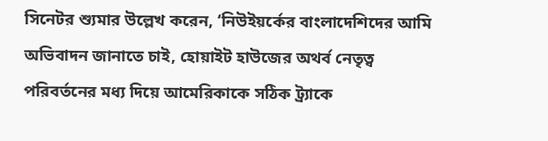সিনেটর শ্যুমার উল্লেখ করেন, ‘নিউইয়র্কের বাংলাদেশিদের আমি অভিবাদন জানাতে চাই, হোয়াইট হাউজের অথর্ব নেতৃত্ব পরিবর্তনের মধ্য দিয়ে আমেরিকাকে সঠিক ট্র্যাকে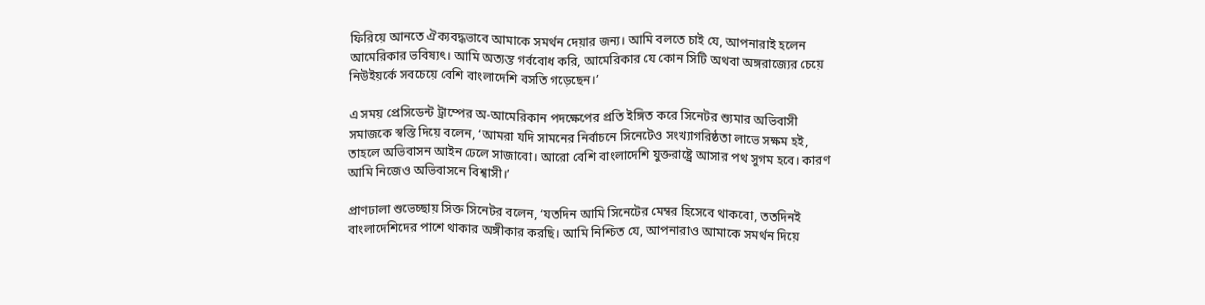ফিরিয়ে আনতে ঐক্যবদ্ধভাবে আমাকে সমর্থন দেয়ার জন্য। আমি বলতে চাই যে, আপনারাই হলেন আমেরিকার ভবিষ্যৎ। আমি অত্যন্ত গর্ববোধ করি, আমেরিকার যে কোন সিটি অথবা অঙ্গরাজ্যের চেয়ে নিউইয়র্কে সবচেয়ে বেশি বাংলাদেশি বসতি গড়েছেন।’

এ সময় প্রেসিডেন্ট ট্রাম্পের অ-আমেরিকান পদক্ষেপের প্রতি ইঙ্গিত করে সিনেটর শ্যুমার অভিবাসী সমাজকে স্বস্তি দিয়ে বলেন, ‘আমরা যদি সামনের নির্বাচনে সিনেটেও সংখ্যাগরিষ্ঠতা লাভে সক্ষম হই, তাহলে অভিবাসন আইন ঢেলে সাজাবো। আরো বেশি বাংলাদেশি যুক্তরাষ্ট্রে আসার পথ সুগম হবে। কারণ আমি নিজেও অভিবাসনে বিশ্বাসী।’

প্রাণঢালা শুভেচ্ছায় সিক্ত সিনেটর বলেন, ‘যতদিন আমি সিনেটের মেম্বর হিসেবে থাকবো, ততদিনই বাংলাদেশিদের পাশে থাকার অঙ্গীকার করছি। আমি নিশ্চিত যে, আপনারাও আমাকে সমর্থন দিয়ে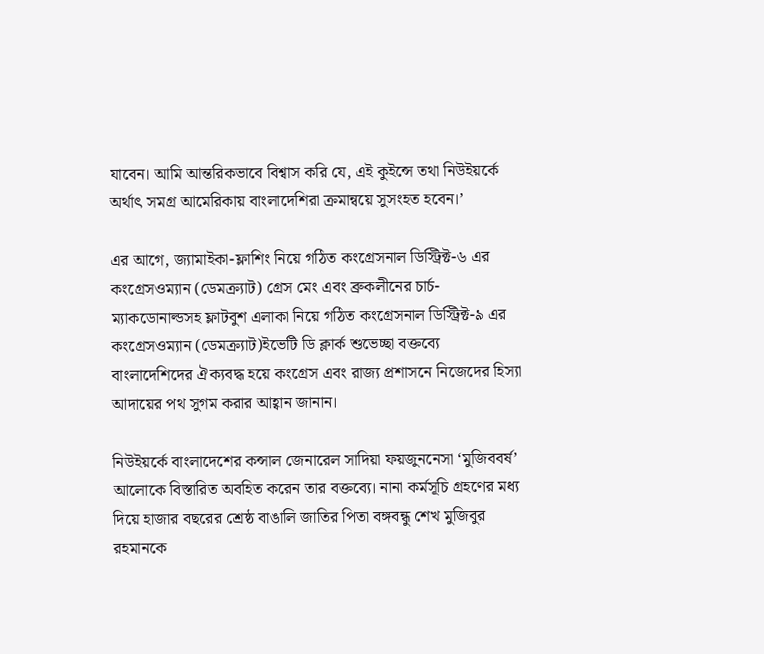যাবেন। আমি আন্তরিকভাবে বিশ্বাস করি যে, এই কুইন্সে তথা নিউইয়র্কে অর্থাৎ সমগ্র আমেরিকায় বাংলাদেশিরা ক্রমান্বয়ে সুসংহত হবেন।’

এর আগে, জ্যামাইকা-ফ্লাশিং নিয়ে গঠিত কংগ্রেসনাল ডিস্ট্রিক্ট-৬ এর কংগ্রেসওম্যান (ডেমক্র্যাট) গ্রেস মেং এবং ব্রুকলীনের চার্চ-ম্যাকডোনাল্ডসহ ফ্লাটবুশ এলাকা নিয়ে গঠিত কংগ্রেসনাল ডিস্ট্রিক্ট-৯ এর কংগ্রেসওম্যান (ডেমক্র্যাট)ইভেটি ডি ক্লার্ক শুভেচ্ছা বক্তব্যে বাংলাদেশিদের ঐক্যবদ্ধ হয়ে কংগ্রেস এবং রাজ্য প্রশাসনে নিজেদের হিস্যা আদায়ের পথ সুগম করার আহ্বান জানান।

নিউইয়র্কে বাংলাদেশের কন্সাল জেনারেল সাদিয়া ফয়জুননেসা ‘মুজিববর্ষ’ আলোকে বিস্তারিত অবহিত করেন তার বক্তব্যে। নানা কর্মসূচি গ্রহণের মধ্য দিয়ে হাজার বছরের শ্রেষ্ঠ বাঙালি জাতির পিতা বঙ্গবন্ধু শেখ মুজিবুর রহমানকে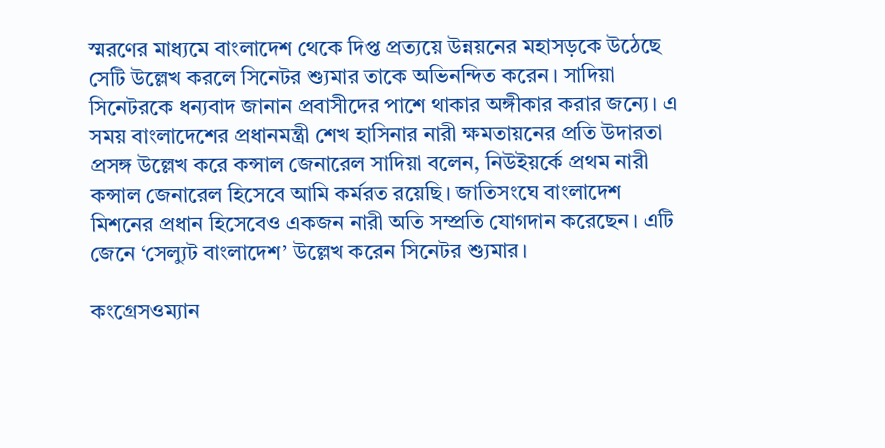স্মরণের মাধ্যমে বাংলাদেশ থেকে দিপ্ত প্রত্যয়ে উন্নয়নের মহাসড়কে উঠেছে সেটি উল্লেখ করলে সিনেটর শ্যুমার তাকে অভিনন্দিত করেন। সাদিয়া সিনেটরকে ধন্যবাদ জানান প্রবাসীদের পাশে থাকার অঙ্গীকার করার জন্যে। এ সময় বাংলাদেশের প্রধানমন্ত্রী শেখ হাসিনার নারী ক্ষমতায়নের প্রতি উদারতা প্রসঙ্গ উল্লেখ করে কন্সাল জেনারেল সাদিয়া বলেন, নিউইয়র্কে প্রথম নারী কন্সাল জেনারেল হিসেবে আমি কর্মরত রয়েছি। জাতিসংঘে বাংলাদেশ মিশনের প্রধান হিসেবেও একজন নারী অতি সম্প্রতি যোগদান করেছেন। এটি জেনে ‘সেল্যুট বাংলাদেশ’ উল্লেখ করেন সিনেটর শ্যুমার।

কংগ্রেসওম্যান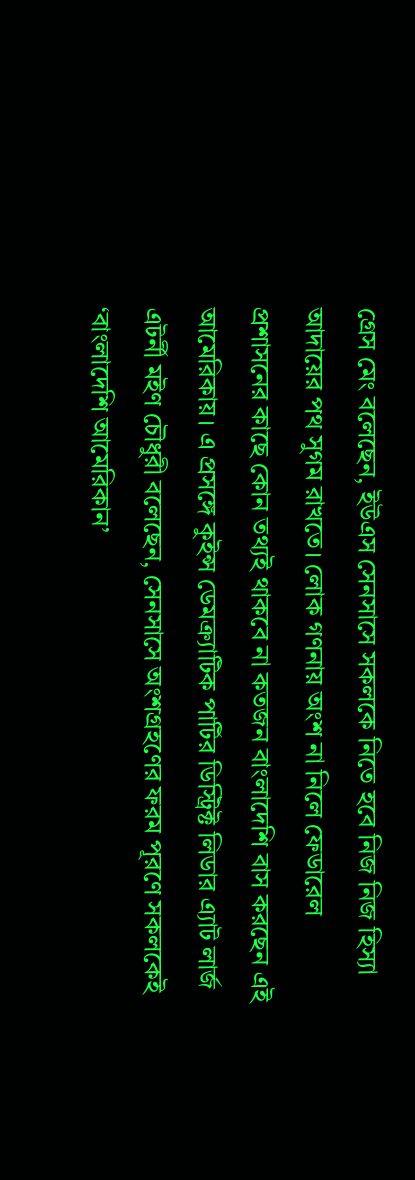গ্রেস মেং বলেছেন, ইউএস সেনসাসে সকলকে নিতে হবে নিজ নিজ হিস্যা আদায়ের পথ সুগম রাখতে। লোক গণনায় অংশ না নিলে ফেডারেল প্রশাসনের কাছে কোন তথ্যই থাকবে না কতজন বাংলাদেশি বাস করছেন এই আমেরিকায়। এ প্রসঙ্গে কুইন্স ডেমক্র্যাটিক পার্টির ডিস্ট্রিক্ট লিডার এ্যাট লার্জ এটর্নী মইণ চৌধুরী বলেছেন, সেনসাসে অংশগ্রহণের ফরম পূরণে সকলকেই ‘বাংলাদেশি আমেরিকান’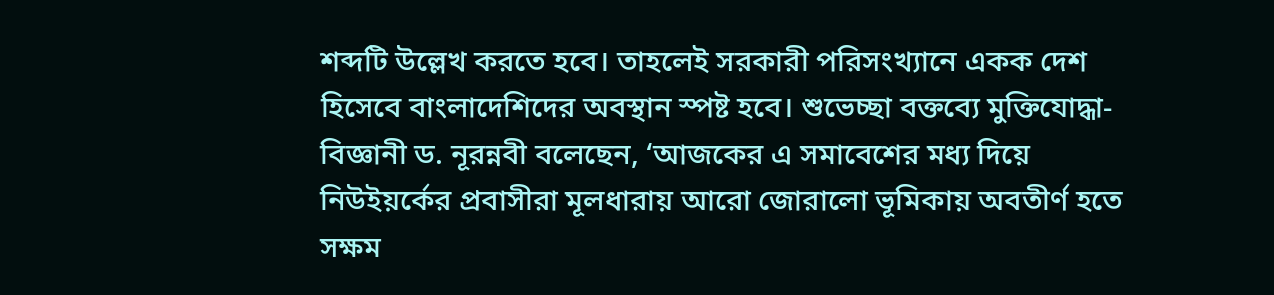শব্দটি উল্লেখ করতে হবে। তাহলেই সরকারী পরিসংখ্যানে একক দেশ হিসেবে বাংলাদেশিদের অবস্থান স্পষ্ট হবে। শুভেচ্ছা বক্তব্যে মুক্তিযোদ্ধা-বিজ্ঞানী ড. নূরন্নবী বলেছেন, ‘আজকের এ সমাবেশের মধ্য দিয়ে নিউইয়র্কের প্রবাসীরা মূলধারায় আরো জোরালো ভূমিকায় অবতীর্ণ হতে সক্ষম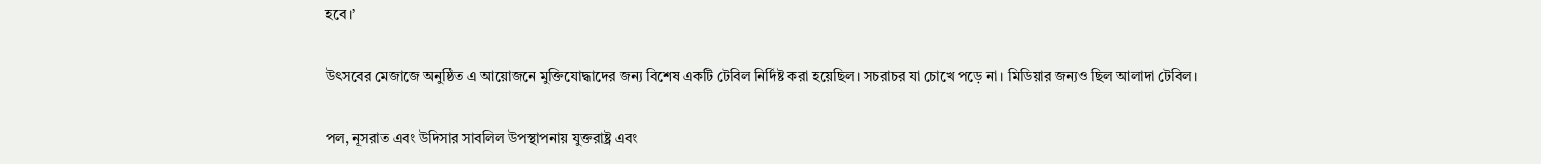হবে।’

উৎসবের মেজাজে অনুষ্ঠিত এ আয়োজনে মুক্তিযোদ্ধাদের জন্য বিশেষ একটি টেবিল নির্দিষ্ট করা হয়েছিল। সচরাচর যা চোখে পড়ে না। মিডিয়ার জন্যও ছিল আলাদা টেবিল।

পল, নূসরাত এবং উদিসার সাবলিল উপস্থাপনায় যুক্তরাষ্ট্র এবং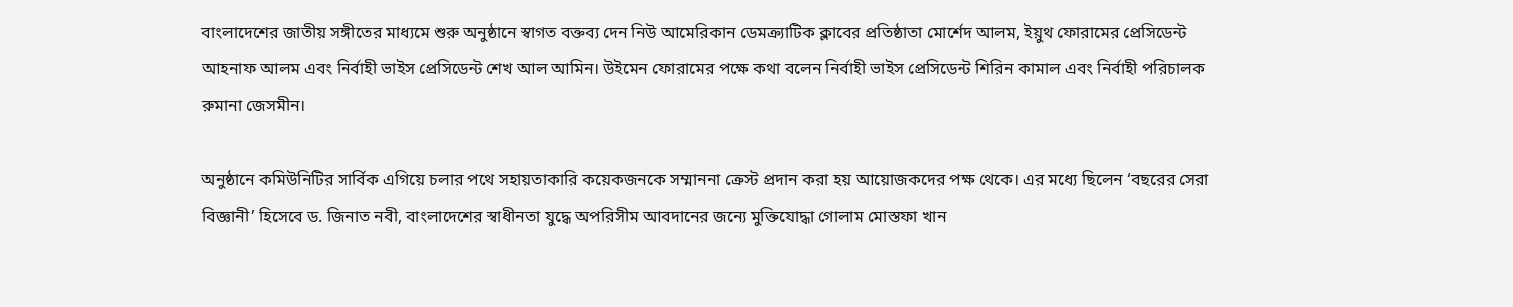বাংলাদেশের জাতীয় সঙ্গীতের মাধ্যমে শুরু অনুষ্ঠানে স্বাগত বক্তব্য দেন নিউ আমেরিকান ডেমক্র্যাটিক ক্লাবের প্রতিষ্ঠাতা মোর্শেদ আলম, ইয়ুথ ফোরামের প্রেসিডেন্ট আহনাফ আলম এবং নির্বাহী ভাইস প্রেসিডেন্ট শেখ আল আমিন। উইমেন ফোরামের পক্ষে কথা বলেন নির্বাহী ভাইস প্রেসিডেন্ট শিরিন কামাল এবং নির্বাহী পরিচালক রুমানা জেসমীন।

অনুষ্ঠানে কমিউনিটির সার্বিক এগিয়ে চলার পথে সহায়তাকারি কয়েকজনকে সম্মাননা ক্রেস্ট প্রদান করা হয় আয়োজকদের পক্ষ থেকে। এর মধ্যে ছিলেন ‘বছরের সেরা বিজ্ঞানী’ হিসেবে ড. জিনাত নবী, বাংলাদেশের স্বাধীনতা যুদ্ধে অপরিসীম আবদানের জন্যে মুক্তিযোদ্ধা গোলাম মোস্তফা খান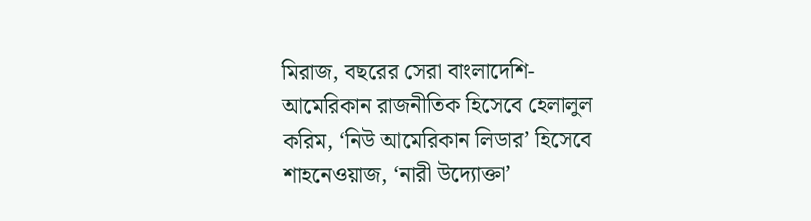মিরাজ, বছরের সেরা বাংলাদেশি-আমেরিকান রাজনীতিক হিসেবে হেলালুল করিম, ‘নিউ আমেরিকান লিডার’ হিসেবে শাহনেওয়াজ, ‘নারী উদ্যোক্তা’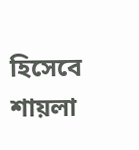হিসেবে শায়লা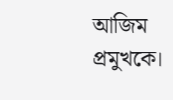আজিম প্রমুখকে।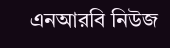এনআরবি নিউজ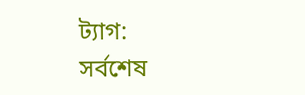ট্যাগ:
সর্বশেষ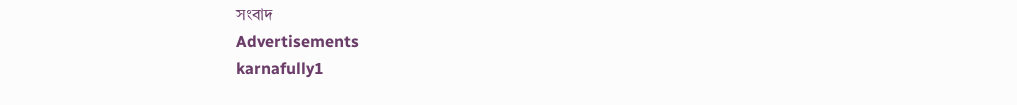সংবাদ
Advertisements
karnafully1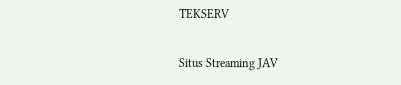TEKSERV

Situs Streaming JAV